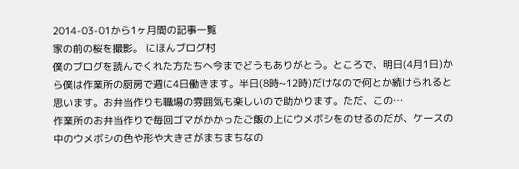2014-03-01から1ヶ月間の記事一覧
家の前の桜を撮影。 にほんブログ村
僕のブログを読んでくれた方たちへ今までどうもありがとう。ところで、明日(4月1日)から僕は作業所の厨房で週に4日働きます。半日(8時~12時)だけなので何とか続けられると思います。お弁当作りも職場の雰囲気も楽しいので助かります。ただ、この…
作業所のお弁当作りで毎回ゴマがかかったご飯の上にウメボシをのせるのだが、ケースの中のウメボシの色や形や大きさがまちまちなの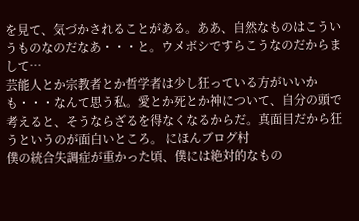を見て、気づかされることがある。ああ、自然なものはこういうものなのだなあ・・・と。ウメボシですらこうなのだからまして…
芸能人とか宗教者とか哲学者は少し狂っている方がいいかも・・・なんて思う私。愛とか死とか神について、自分の頭で考えると、そうならざるを得なくなるからだ。真面目だから狂うというのが面白いところ。 にほんブログ村
僕の統合失調症が重かった頃、僕には絶対的なもの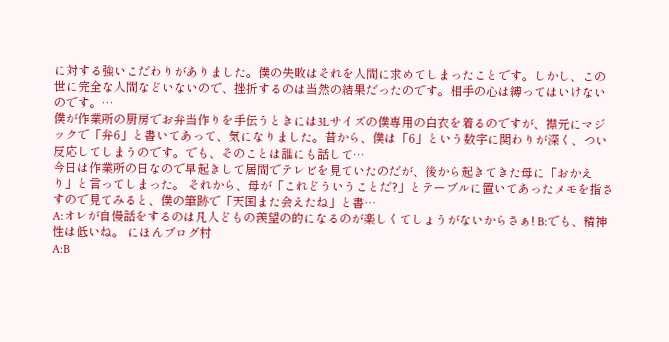に対する強いこだわりがありました。僕の失敗はそれを人間に求めてしまったことです。しかし、この世に完全な人間などいないので、挫折するのは当然の結果だったのです。相手の心は縛ってはいけないのです。…
僕が作業所の厨房でお弁当作りを手伝うときには3Lサイズの僕専用の白衣を着るのですが、襟元にマジックで「弁6」と書いてあって、気になりました。昔から、僕は「6」という数字に関わりが深く、つい反応してしまうのです。でも、そのことは誰にも話して…
今日は作業所の日なので早起きして居間でテレビを見ていたのだが、後から起きてきた母に「おかえり」と言ってしまった。 それから、母が「これどういうことだ?」とテーブルに置いてあったメモを指さすので見てみると、僕の筆跡で「天国また会えたね」と書…
A:オレが自慢話をするのは凡人どもの羨望の的になるのが楽しくてしょうがないからさぁ! B:でも、精神性は低いね。 にほんブログ村
A:B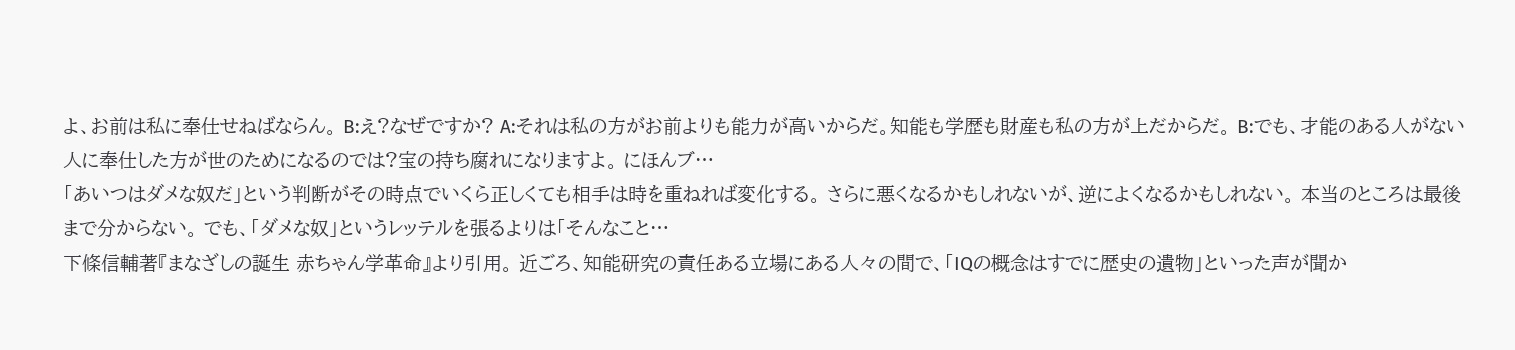よ、お前は私に奉仕せねばならん。 B:え?なぜですか? A:それは私の方がお前よりも能力が高いからだ。知能も学歴も財産も私の方が上だからだ。 B:でも、才能のある人がない人に奉仕した方が世のためになるのでは?宝の持ち腐れになりますよ。 にほんブ…
「あいつはダメな奴だ」という判断がその時点でいくら正しくても相手は時を重ねれば変化する。 さらに悪くなるかもしれないが、逆によくなるかもしれない。 本当のところは最後まで分からない。 でも、「ダメな奴」というレッテルを張るよりは「そんなこと…
下條信輔著『まなざしの誕生 赤ちゃん学革命』より引用。 近ごろ、知能研究の責任ある立場にある人々の間で、「IQの概念はすでに歴史の遺物」といった声が聞か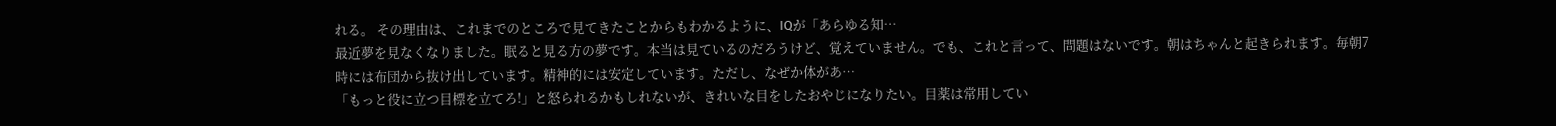れる。 その理由は、これまでのところで見てきたことからもわかるように、IQが「あらゆる知…
最近夢を見なくなりました。眠ると見る方の夢です。本当は見ているのだろうけど、覚えていません。でも、これと言って、問題はないです。朝はちゃんと起きられます。毎朝7時には布団から抜け出しています。精神的には安定しています。ただし、なぜか体があ…
「もっと役に立つ目標を立てろ!」と怒られるかもしれないが、きれいな目をしたおやじになりたい。目薬は常用してい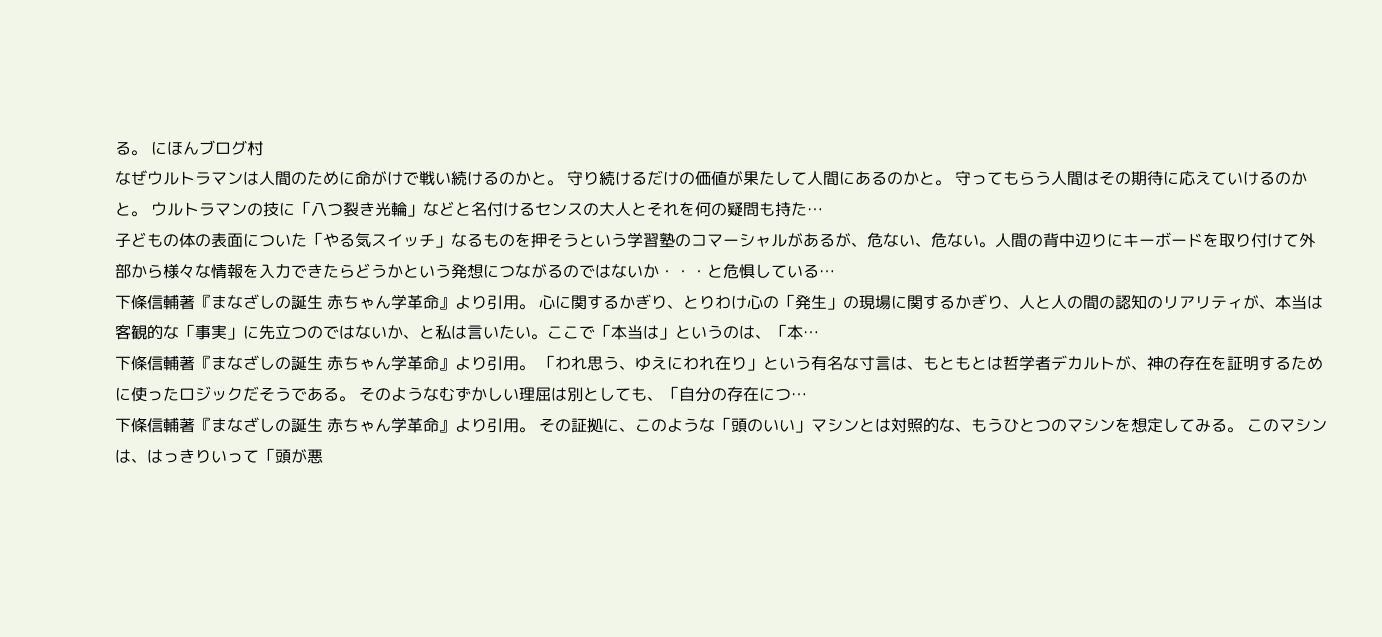る。 にほんブログ村
なぜウルトラマンは人間のために命がけで戦い続けるのかと。 守り続けるだけの価値が果たして人間にあるのかと。 守ってもらう人間はその期待に応えていけるのかと。 ウルトラマンの技に「八つ裂き光輪」などと名付けるセンスの大人とそれを何の疑問も持た…
子どもの体の表面についた「やる気スイッチ」なるものを押そうという学習塾のコマーシャルがあるが、危ない、危ない。人間の背中辺りにキーボードを取り付けて外部から様々な情報を入力できたらどうかという発想につながるのではないか・・・と危惧している…
下條信輔著『まなざしの誕生 赤ちゃん学革命』より引用。 心に関するかぎり、とりわけ心の「発生」の現場に関するかぎり、人と人の間の認知のリアリティが、本当は客観的な「事実」に先立つのではないか、と私は言いたい。ここで「本当は」というのは、「本…
下條信輔著『まなざしの誕生 赤ちゃん学革命』より引用。 「われ思う、ゆえにわれ在り」という有名な寸言は、もともとは哲学者デカルトが、神の存在を証明するために使ったロジックだそうである。 そのようなむずかしい理屈は別としても、「自分の存在につ…
下條信輔著『まなざしの誕生 赤ちゃん学革命』より引用。 その証拠に、このような「頭のいい」マシンとは対照的な、もうひとつのマシンを想定してみる。 このマシンは、はっきりいって「頭が悪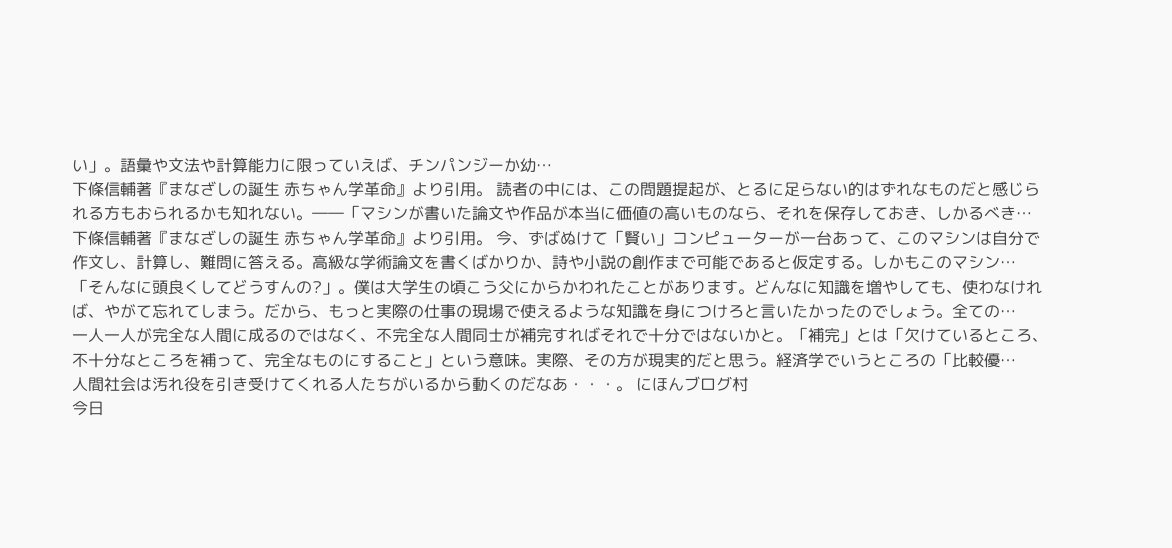い」。語彙や文法や計算能力に限っていえば、チンパンジーか幼…
下條信輔著『まなざしの誕生 赤ちゃん学革命』より引用。 読者の中には、この問題提起が、とるに足らない的はずれなものだと感じられる方もおられるかも知れない。――「マシンが書いた論文や作品が本当に価値の高いものなら、それを保存しておき、しかるべき…
下條信輔著『まなざしの誕生 赤ちゃん学革命』より引用。 今、ずばぬけて「賢い」コンピューターが一台あって、このマシンは自分で作文し、計算し、難問に答える。高級な学術論文を書くばかりか、詩や小説の創作まで可能であると仮定する。しかもこのマシン…
「そんなに頭良くしてどうすんの?」。僕は大学生の頃こう父にからかわれたことがあります。どんなに知識を増やしても、使わなければ、やがて忘れてしまう。だから、もっと実際の仕事の現場で使えるような知識を身につけろと言いたかったのでしょう。全ての…
一人一人が完全な人間に成るのではなく、不完全な人間同士が補完すればそれで十分ではないかと。「補完」とは「欠けているところ、不十分なところを補って、完全なものにすること」という意味。実際、その方が現実的だと思う。経済学でいうところの「比較優…
人間社会は汚れ役を引き受けてくれる人たちがいるから動くのだなあ・・・。 にほんブログ村
今日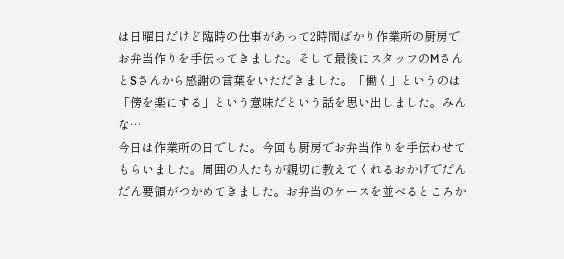は日曜日だけど臨時の仕事があって2時間ばかり作業所の厨房でお弁当作りを手伝ってきました。そして最後にスタッフのMさんとSさんから感謝の言葉をいただきました。「働く」というのは「傍を楽にする」という意味だという話を思い出しました。みんな…
今日は作業所の日でした。今回も厨房でお弁当作りを手伝わせてもらいました。周囲の人たちが親切に教えてくれるおかげでだんだん要領がつかめてきました。お弁当のケースを並べるところか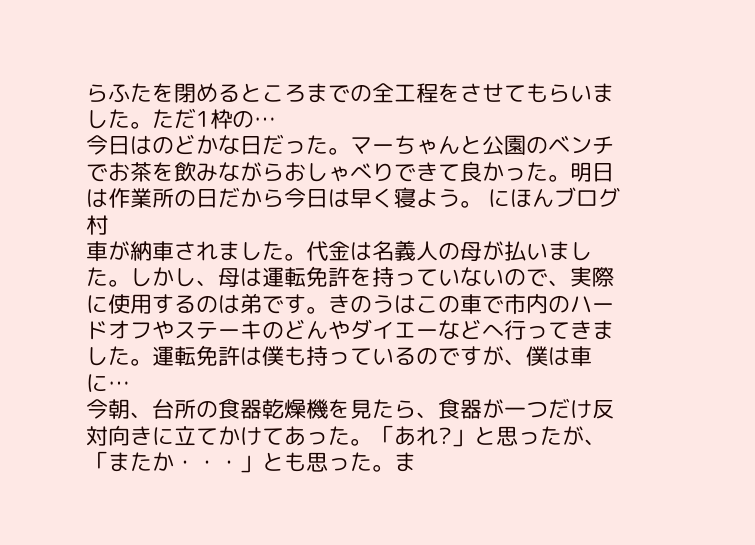らふたを閉めるところまでの全工程をさせてもらいました。ただ1枠の…
今日はのどかな日だった。マーちゃんと公園のベンチでお茶を飲みながらおしゃべりできて良かった。明日は作業所の日だから今日は早く寝よう。 にほんブログ村
車が納車されました。代金は名義人の母が払いました。しかし、母は運転免許を持っていないので、実際に使用するのは弟です。きのうはこの車で市内のハードオフやステーキのどんやダイエーなどへ行ってきました。運転免許は僕も持っているのですが、僕は車に…
今朝、台所の食器乾燥機を見たら、食器が一つだけ反対向きに立てかけてあった。「あれ?」と思ったが、「またか・・・」とも思った。ま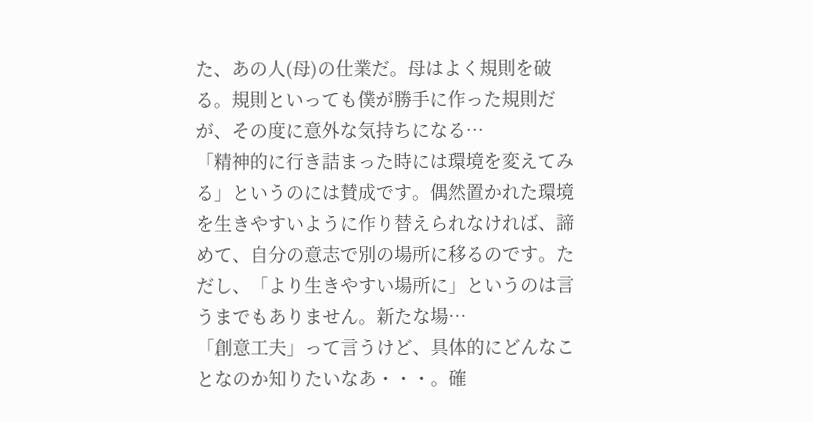た、あの人(母)の仕業だ。母はよく規則を破る。規則といっても僕が勝手に作った規則だが、その度に意外な気持ちになる…
「精神的に行き詰まった時には環境を変えてみる」というのには賛成です。偶然置かれた環境を生きやすいように作り替えられなければ、諦めて、自分の意志で別の場所に移るのです。ただし、「より生きやすい場所に」というのは言うまでもありません。新たな場…
「創意工夫」って言うけど、具体的にどんなことなのか知りたいなあ・・・。確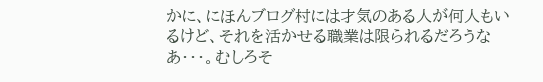かに、にほんブログ村には才気のある人が何人もいるけど、それを活かせる職業は限られるだろうなあ・・・。むしろそ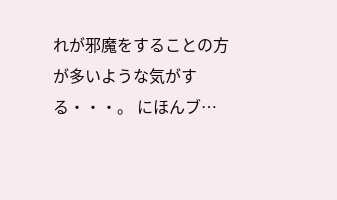れが邪魔をすることの方が多いような気がする・・・。 にほんブ…